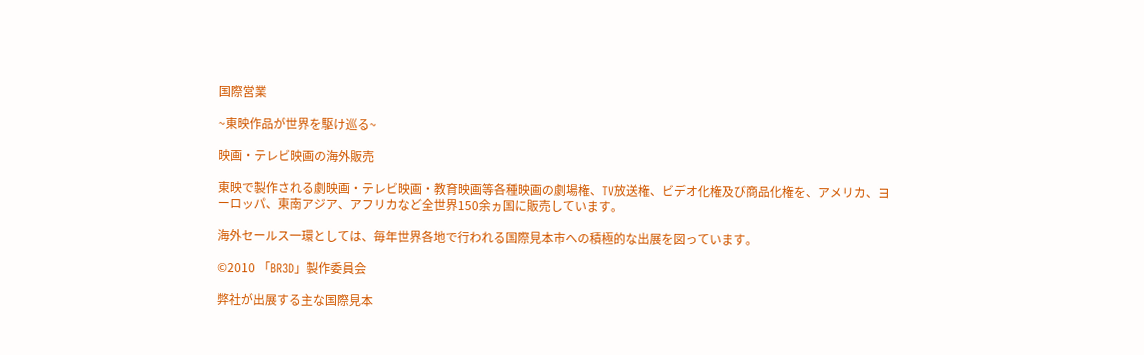国際営業

~東映作品が世界を駆け巡る~

映画・テレビ映画の海外販売

東映で製作される劇映画・テレビ映画・教育映画等各種映画の劇場権、TV放送権、ビデオ化権及び商品化権を、アメリカ、ヨーロッパ、東南アジア、アフリカなど全世界150余ヵ国に販売しています。

海外セールス一環としては、毎年世界各地で行われる国際見本市への積極的な出展を図っています。

©2010 「BR3D」製作委員会

弊社が出展する主な国際見本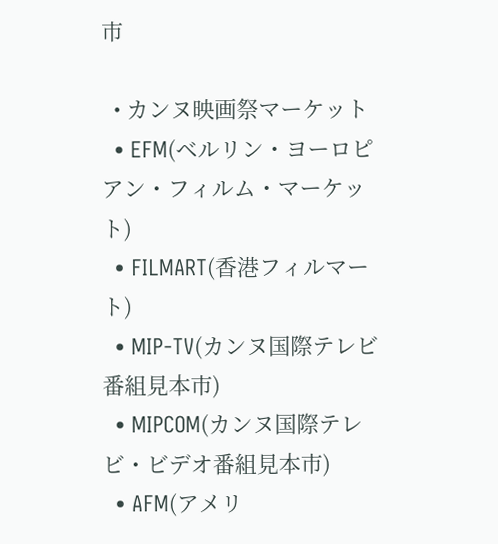市

  • カンヌ映画祭マーケット
  • EFM(ベルリン・ヨーロピアン・フィルム・マーケット)
  • FILMART(香港フィルマート)
  • MIP-TV(カンヌ国際テレビ番組見本市)
  • MIPCOM(カンヌ国際テレビ・ビデオ番組見本市)
  • AFM(アメリ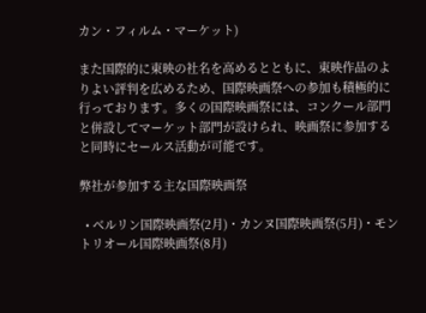カン・フィルム・マーケット)

また国際的に東映の社名を高めるとともに、東映作品のよりよい評判を広めるため、国際映画祭への参加も積極的に行っております。多くの国際映画祭には、コンクール部門と併設してマーケット部門が設けられ、映画祭に参加すると同時にセールス活動が可能です。

弊社が参加する主な国際映画祭

  • ベルリン国際映画祭(2月)・カンヌ国際映画祭(5月)・モントリオール国際映画祭(8月)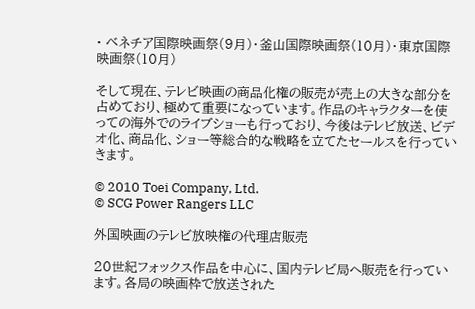• ベネチア国際映画祭(9月)・釜山国際映画祭(10月)・東京国際映画祭(10月)

そして現在、テレビ映画の商品化権の販売が売上の大きな部分を占めており、極めて重要になっています。作品のキャラクターを使っての海外でのライブショーも行っており、今後はテレビ放送、ビデオ化、商品化、ショー等総合的な戦略を立てたセールスを行っていきます。

© 2010 Toei Company, Ltd.
© SCG Power Rangers LLC

外国映画のテレビ放映権の代理店販売

20世紀フォックス作品を中心に、国内テレビ局へ販売を行っています。各局の映画枠で放送された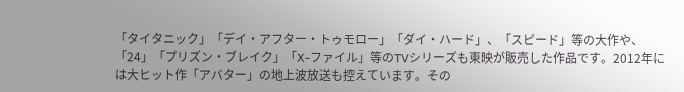「タイタニック」「デイ・アフター・トゥモロー」「ダイ・ハード」、「スピード」等の大作や、「24」「プリズン・ブレイク」「X-ファイル」等のTVシリーズも東映が販売した作品です。2012年には大ヒット作「アバター」の地上波放送も控えています。その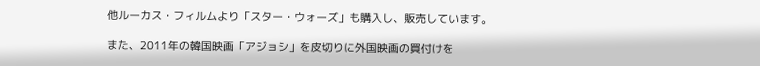他ルーカス・フィルムより「スター・ウォーズ」も購入し、販売しています。

また、2011年の韓国映画「アジョシ」を皮切りに外国映画の買付けを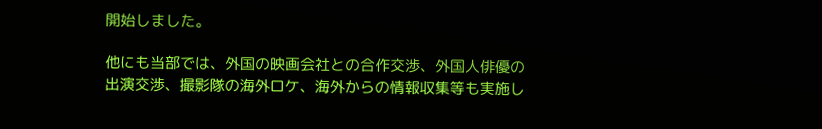開始しました。

他にも当部では、外国の映画会社との合作交渉、外国人俳優の出演交渉、撮影隊の海外ロケ、海外からの情報収集等も実施し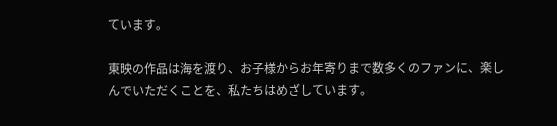ています。

東映の作品は海を渡り、お子様からお年寄りまで数多くのファンに、楽しんでいただくことを、私たちはめざしています。